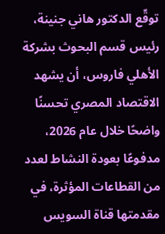توقّع الدكتور هاني جنينة، رئيس قسم البحوث بشركة الأهلي فاروس، أن يشهد الاقتصاد المصري تحسنًا واضحًا خلال عام 2026، مدفوعًا بعودة النشاط لعدد من القطاعات المؤثرة، في مقدمتها قناة السويس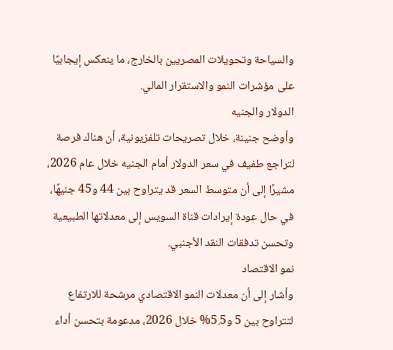والسياحة وتحويلات المصريين بالخارج، ما ينعكس إيجابيًا على مؤشرات النمو والاستقرار المالي.
الدولار والجنيه
وأوضح جنينة، خلال تصريحات تلفزيونية، أن هناك فرصة لتراجع طفيف في سعر الدولار أمام الجنيه خلال عام 2026، مشيرًا إلى أن متوسط السعر قد يتراوح بين 44 و45 جنيهًا، في حال عودة إيرادات قناة السويس إلى معدلاتها الطبيعية وتحسن تدفقات النقد الأجنبي.
نمو الاقتصاد
وأشار إلى أن معدلات النمو الاقتصادي مرشحة للارتفاع لتتراوح بين 5 و5.5% خلال 2026، مدعومة بتحسن أداء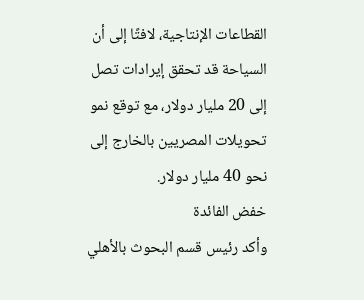القطاعات الإنتاجية، لافتًا إلى أن السياحة قد تحقق إيرادات تصل إلى 20 مليار دولار، مع توقع نمو تحويلات المصريين بالخارج إلى نحو 40 مليار دولار.
خفض الفائدة
وأكد رئيس قسم البحوث بالأهلي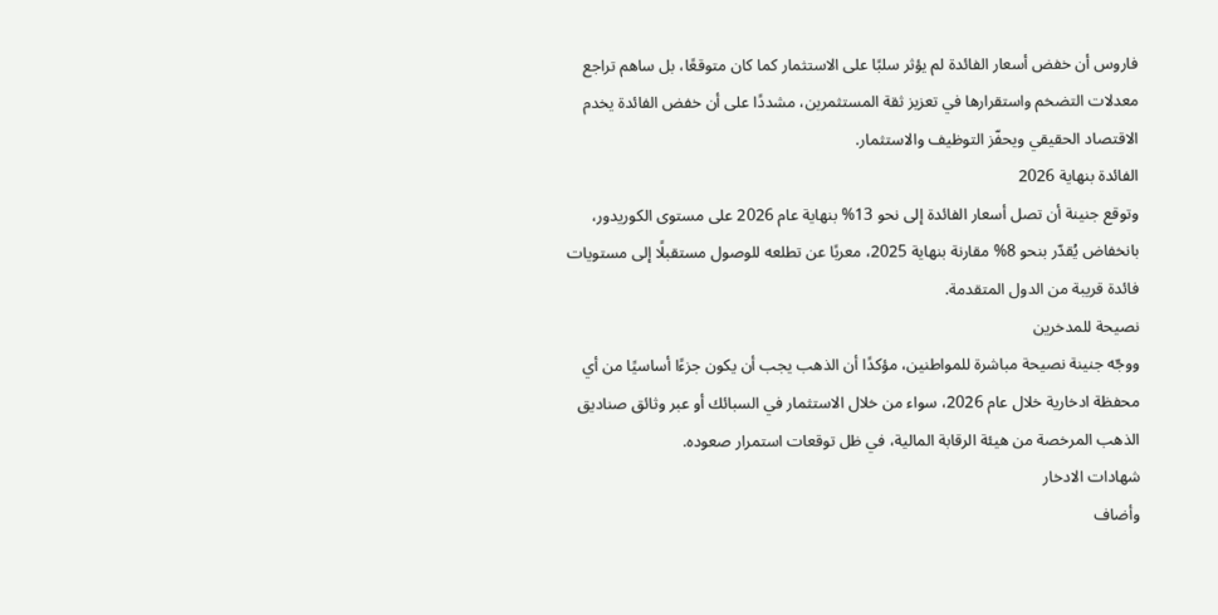فاروس أن خفض أسعار الفائدة لم يؤثر سلبًا على الاستثمار كما كان متوقعًا، بل ساهم تراجع معدلات التضخم واستقرارها في تعزيز ثقة المستثمرين، مشددًا على أن خفض الفائدة يخدم الاقتصاد الحقيقي ويحفّز التوظيف والاستثمار.
الفائدة بنهاية 2026
وتوقع جنينة أن تصل أسعار الفائدة إلى نحو 13% بنهاية عام 2026 على مستوى الكوريدور، بانخفاض يُقدّر بنحو 8% مقارنة بنهاية 2025، معربًا عن تطلعه للوصول مستقبلًا إلى مستويات فائدة قريبة من الدول المتقدمة.
نصيحة للمدخرين
ووجّه جنينة نصيحة مباشرة للمواطنين، مؤكدًا أن الذهب يجب أن يكون جزءًا أساسيًا من أي محفظة ادخارية خلال عام 2026، سواء من خلال الاستثمار في السبائك أو عبر وثائق صناديق الذهب المرخصة من هيئة الرقابة المالية، في ظل توقعات استمرار صعوده.
شهادات الادخار
وأضاف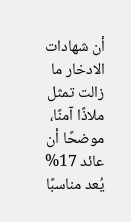أن شهادات الادخار ما زالت تمثل ملاذًا آمنًا، موضحًا أن عائد 17% يُعد مناسبًا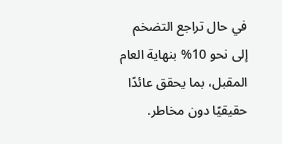في حال تراجع التضخم إلى نحو 10% بنهاية العام المقبل، بما يحقق عائدًا حقيقيًا دون مخاطر.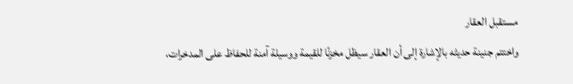مستقبل العقار
واختتم جنينة حديثه بالإشارة إلى أن العقار سيظل مخزنًا للقيمة ووسيلة آمنة للحفاظ على المدخرات،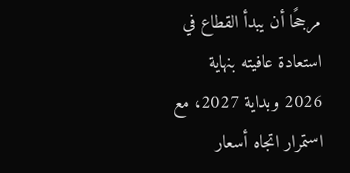مرجحًا أن يبدأ القطاع في استعادة عافيته بنهاية 2026 وبداية 2027، مع استمرار اتجاه أسعار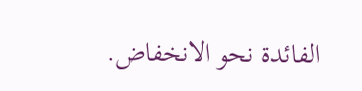الفائدة نحو الانخفاض.